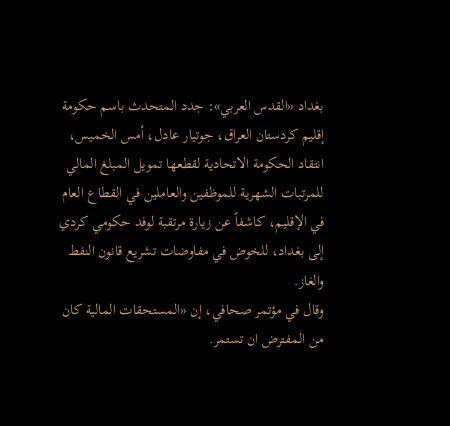بغداد «القدس العربي»: جدد المتحدث باسم حكومة إقليم كردستان العراق، جوتيار عادل، أمس الخميس، انتقاد الحكومة الاتحادية لقطعها تمويل المبلغ المالي للمرتبات الشهرية للموظفين والعاملين في القطاع العام في الإقليم، كاشفاً عن زيارة مرتقبة لوفد حكومي كردي إلى بغداد، للخوض في مفاوضات تشريع قانون النفط والغاز.
وقال في مؤتمر صحافي، إن «المستحقات المالية كان من المفترض ان تستمر.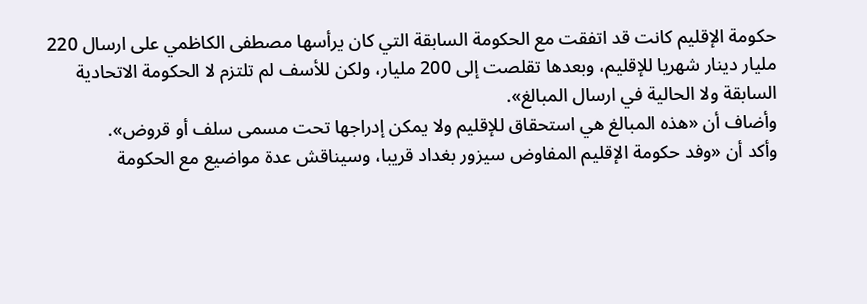حكومة الإقليم كانت قد اتفقت مع الحكومة السابقة التي كان يرأسها مصطفى الكاظمي على ارسال 220 مليار دينار شهريا للإقليم، وبعدها تقلصت إلى 200 مليار، ولكن للأسف لم تلتزم لا الحكومة الاتحادية السابقة ولا الحالية في ارسال المبالغ».
وأضاف أن «هذه المبالغ هي استحقاق للإقليم ولا يمكن إدراجها تحت مسمى سلف أو قروض».
وأكد أن «وفد حكومة الإقليم المفاوض سيزور بغداد قريبا، وسيناقش عدة مواضيع مع الحكومة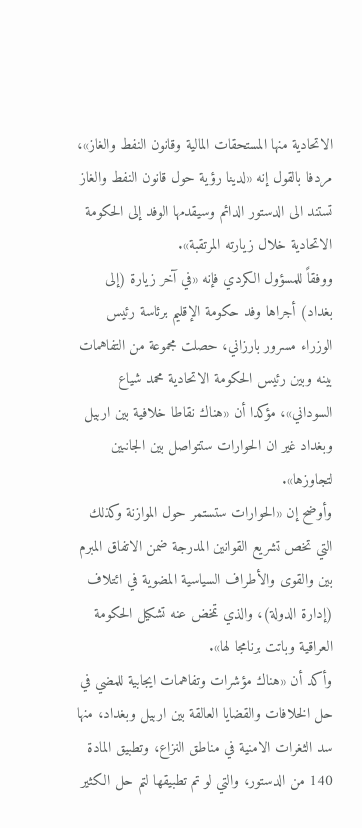الاتحادية منها المستحقات المالية وقانون النفط والغاز»، مردفا بالقول إنه «لدينا رؤية حول قانون النفط والغاز تستند الى الدستور الدائم وسيقدمها الوفد إلى الحكومة الاتحادية خلال زيارته المرتقبة».
ووفقاً للمسؤول الكردي فإنه «في آخر زيارة (إلى بغداد) أجراها وفد حكومة الإقليم برئاسة رئيس الوزراء مسرور بارزاني، حصلت مجموعة من التفاهمات بينه وبين رئيس الحكومة الاتحادية محمد شياع السوداني»، مؤكدا أن «هناك نقاطا خلافية بين اربيل وبغداد غير ان الحوارات ستتواصل بين الجانبين لتجاوزها».
وأوضح إن «الحوارات ستستمر حول الموازنة وكذلك التي تخص تشريع القوانين المدرجة ضمن الاتفاق المبرم بين والقوى والأطراف السياسية المضوية في ائتلاف (إدارة الدولة)، والذي تمخض عنه تشكيل الحكومة العراقية وباتت برنامجا لها».
وأكد أن «هناك مؤشرات وتفاهمات ايجابية للمضي في حل الخلافات والقضايا العالقة بين اربيل وبغداد، منها سد الثغرات الامنية في مناطق النزاع، وتطبيق المادة 140 من الدستور، والتي لو تم تطبيقها لتم حل الكثير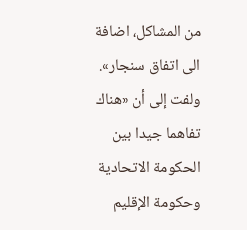من المشاكل، اضافة الى اتفاق سنجار».
ولفت إلى أن «هناك تفاهما جيدا بين الحكومة الاتحادية وحكومة الإقليم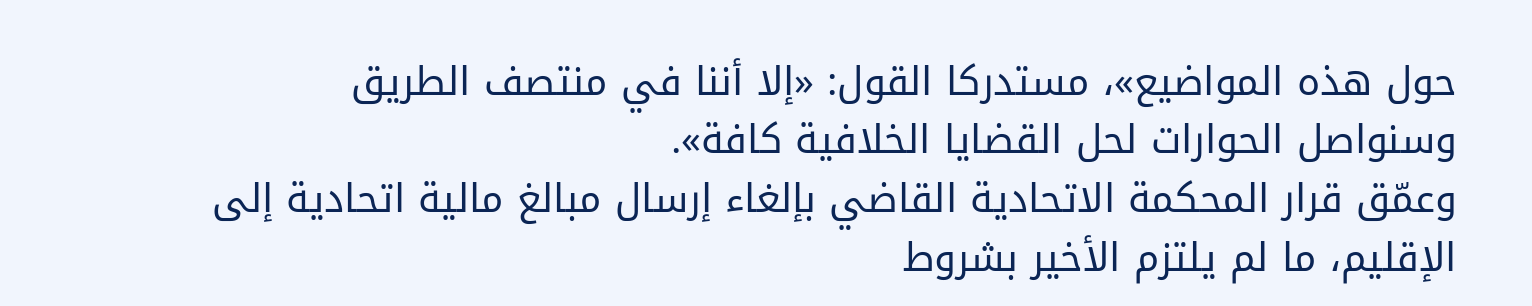حول هذه المواضيع»، مستدركا القول: «إلا أننا في منتصف الطريق وسنواصل الحوارات لحل القضايا الخلافية كافة».
وعمّق قرار المحكمة الاتحادية القاضي بإلغاء إرسال مبالغ مالية اتحادية إلى الإقليم، ما لم يلتزم الأخير بشروط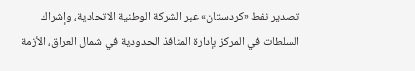تصدير نفط «كردستان» عبر الشركة الوطنية الاتحادية، وإشراك السلطات في المركز بإدارة المنافذ الحدودية في شمال العراق، الأزمة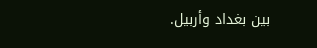بين بغداد وأربيل.